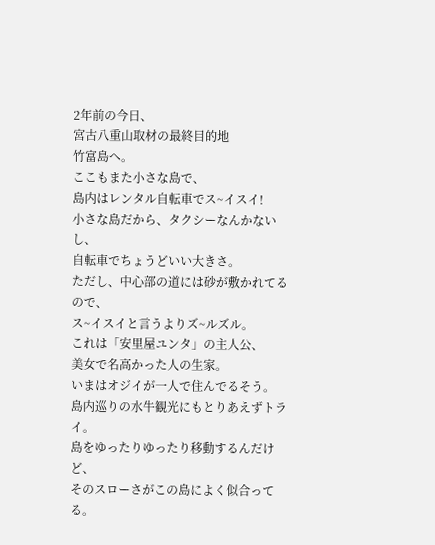2年前の今日、
宮古八重山取材の最終目的地
竹富島へ。
ここもまた小さな島で、
島内はレンタル自転車でス~イスイ!
小さな島だから、タクシーなんかないし、
自転車でちょうどいい大きさ。
ただし、中心部の道には砂が敷かれてるので、
ス~イスイと言うよりズ~ルズル。
これは「安里屋ユンタ」の主人公、
美女で名高かった人の生家。
いまはオジイが一人で住んでるそう。
島内巡りの水牛観光にもとりあえずトライ。
島をゆったりゆったり移動するんだけど、
そのスローさがこの島によく似合ってる。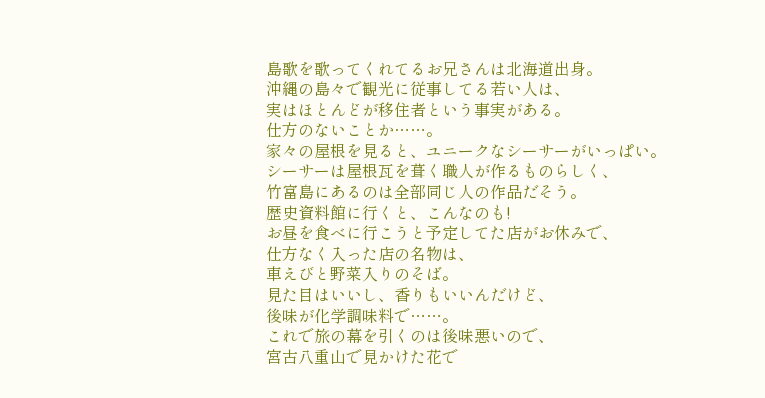島歌を歌ってくれてるお兄さんは北海道出身。
沖縄の島々で観光に従事してる若い人は、
実はほとんどが移住者という事実がある。
仕方のないことか……。
家々の屋根を見ると、ユニークなシーサーがいっぱい。
シーサーは屋根瓦を葺く職人が作るものらしく、
竹富島にあるのは全部同じ人の作品だそう。
歴史資料館に行くと、こんなのも!
お昼を食べに行こうと予定してた店がお休みで、
仕方なく入った店の名物は、
車えびと野菜入りのそば。
見た目はいいし、香りもいいんだけど、
後味が化学調味料で……。
これで旅の幕を引くのは後味悪いので、
宮古八重山で見かけた花で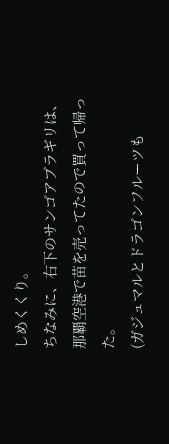しめくくり。
ちなみに、右下のサンゴアブラギリは、
那覇空港で苗を売ってたので買って帰った。
(ガジュマルとドラゴンフルーツも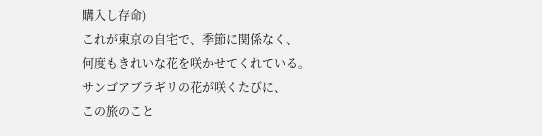購入し存命)
これが東京の自宅で、季節に関係なく、
何度もきれいな花を咲かせてくれている。
サンゴアブラギリの花が咲くたびに、
この旅のこと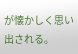が懐かしく思い出される。